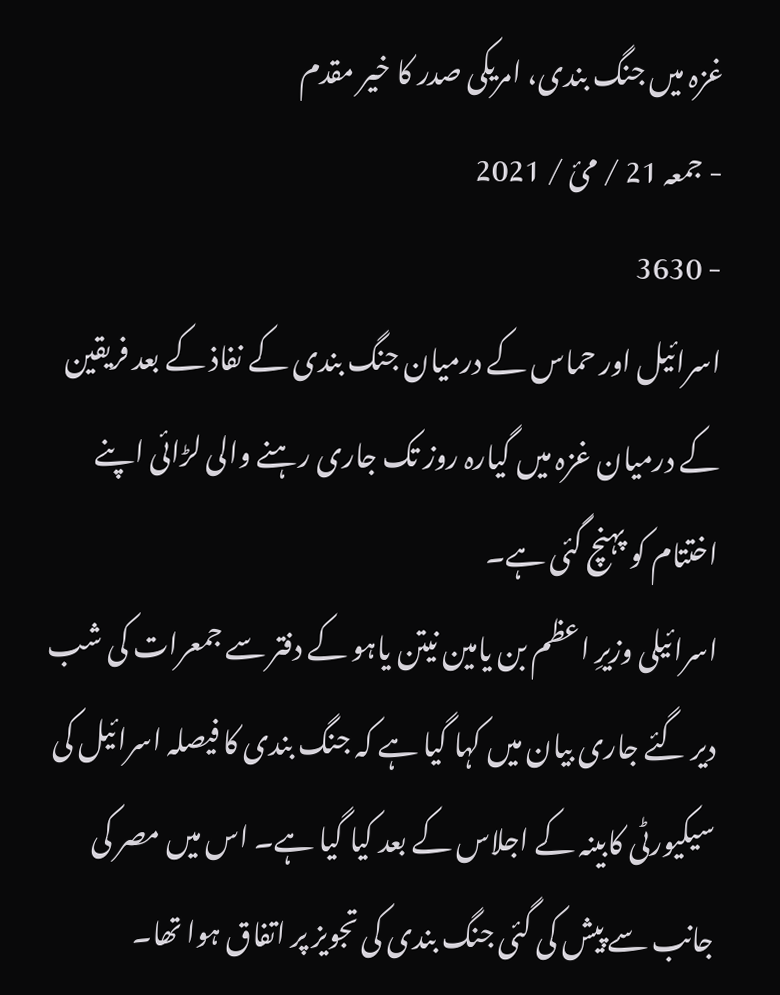غزہ میں جنگ بندی، امریکی صدر کا خیر مقدم
- جمعہ 21 / مئ / 2021
- 3630
اسرائیل اور حماس کے درمیان جنگ بندی کے نفاذ کے بعد فریقین کے درمیان غزہ میں گیارہ روز تک جاری رہنے والی لڑائی اپنے اختتام کو پہنچ گئی ہے۔
اسرائیلی وزیرِ اعظم بن یامین نیتن یاہو کے دفتر سے جمعرات کی شب دیر گئے جاری بیان میں کہا گیا ہے کہ جنگ بندی کا فیصلہ اسرائیل کی سیکیورٹی کابینہ کے اجلاس کے بعد کیا گیا ہے۔ اس میں مصر کی جانب سے پیش کی گئی جنگ بندی کی تجویز پر اتفاق ہوا تھا۔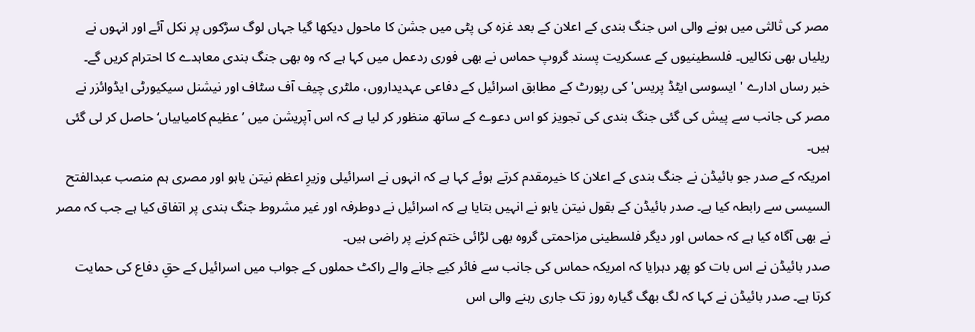مصر کی ثالثی میں ہونے والی اس جنگ بندی کے اعلان کے بعد غزہ کی پٹی میں جشن کا ماحول دیکھا گیا جہاں لوگ سڑکوں پر نکل آئے اور انہوں نے ریلیاں بھی نکالیں۔ فلسطینیوں کے عسکریت پسند گروپ حماس نے بھی فوری ردعمل میں کہا ہے کہ وہ بھی جنگ بندی معاہدے کا احترام کریں گے۔
خبر رساں ادارے 'ایسوسی ایٹڈ پریس' کی رپورٹ کے مطابق اسرائیل کے دفاعی عہدیداروں، ملٹری چیف آف سٹاف اور نیشنل سیکیورٹی ایڈوائزر نے مصر کی جانب سے پیش کی گئی جنگ بندی کی تجویز کو اس دعوے کے ساتھ منظور کر لیا ہے کہ اس آپریشن میں ’عظیم کامیابیاں‘ حاصل کر لی گئی ہیں۔
امریکہ کے صدر جو بائیڈن نے جنگ بندی کے اعلان کا خیرمقدم کرتے ہوئے کہا ہے کہ انہوں نے اسرائیلی وزیرِ اعظم نیتن یاہو اور مصری ہم منصب عبدالفتح السیسی سے رابطہ کیا ہے۔ صدر بائیڈن کے بقول نیتن یاہو نے انہیں بتایا ہے کہ اسرائیل نے دوطرفہ اور غیر مشروط جنگ بندی پر اتفاق کیا ہے جب کہ مصر نے بھی آگاہ کیا ہے کہ حماس اور دیگر فلسطینی مزاحمتی گروہ بھی لڑائی ختم کرنے پر راضی ہیں۔
صدر بائیڈن نے اس بات کو پھر دہرایا کہ امریکہ حماس کی جانب سے فائر کیے جانے والے راکٹ حملوں کے جواب میں اسرائیل کے حقِ دفاع کی حمایت کرتا ہے۔ صدر بائیڈن نے کہا کہ لگ بھگ گیارہ روز تک جاری رہنے والی اس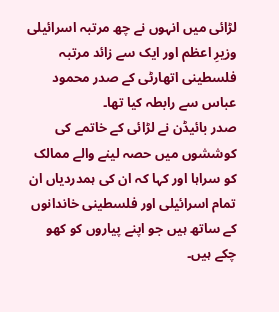لڑائی میں انہوں نے چھ مرتبہ اسرائیلی وزیرِ اعظم اور ایک سے زائد مرتبہ فلسطینی اتھارٹی کے صدر محمود عباس سے رابطہ کیا تھا۔
صدر بائیڈن نے لڑائی کے خاتمے کی کوششوں میں حصہ لینے والے ممالک کو سراہا اور کہا کہ ان کی ہمدردیاں ان تمام اسرائیلی اور فلسطینی خاندانوں کے ساتھ ہیں جو اپنے پیاروں کو کھو چکے ہیں۔